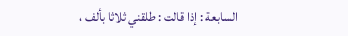السابعة : إذا قالت : طلقني ثلاثا بألف ،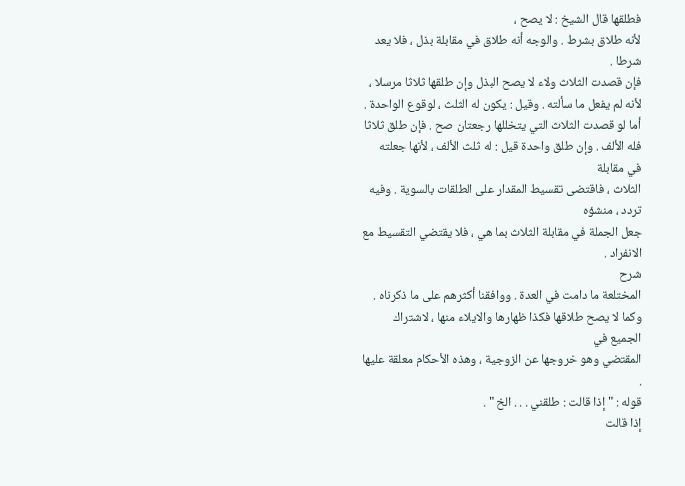فطلقها قال الشيخ : لا يصح ،
لأنه طلاق بشرط . والوجه أنه طلاق في مقابلة بذل ، فلا يعد شرطا .
فإن قصدت الثلاث ولاء لا يصح البذل وإن طلقها ثلاثا مرسلا ،
لأنه لم يفعل ما سألته . وقيل : يكون له الثلث ، لوقوع الواحدة .
أما لو قصدت الثلاث التي يتخللها رجعتان صح . فإن طلق ثلاثا
فله الألف . وإن طلق واحدة قيل : له ثلث الألف ، لأنها جعلته في مقابلة
الثلاث ، فاقتضى تقسيط المقدار على الطلقات بالسوية . وفيه تردد ، منشؤه
جعل الجملة في مقابلة الثلاث بما هي ، فلا يقتضي التقسيط مع الانفراد .
شرح
المختلعة ما دامت في العدة . ووافقنا أكثرهم على ما ذكرناه .
وكما لا يصح طلاقها فكذا ظهارها والايلاء منها ، لاشتراك الجميع في
المقتضي وهو خروجها عن الزوجية ، وهذه الأحكام معلقة عليها .
قوله : " إذا قالت : طلقني . . . الخ " .
إذا قالت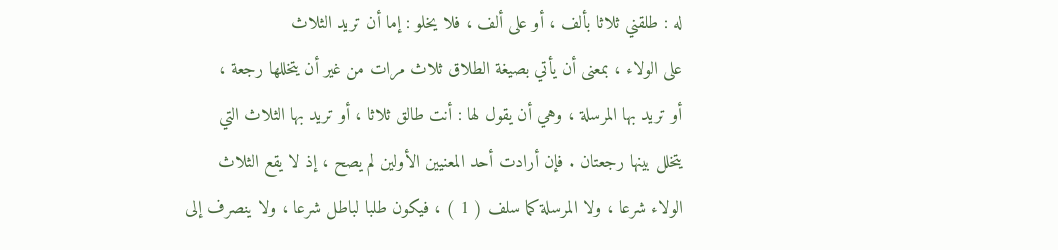له : طلقني ثلاثا بألف ، أو على ألف ، فلا يخلو : إما أن تريد الثلاث
على الولاء ، بمعنى أن يأتي بصيغة الطلاق ثلاث مرات من غير أن يتخللها رجعة ،
أو تريد بها المرسلة ، وهي أن يقول لها : أنت طالق ثلاثا ، أو تريد بها الثلاث التي
يتخلل بينها رجعتان . فإن أرادت أحد المعنيين الأولين لم يصح ، إذ لا يقع الثلاث
الولاء شرعا ، ولا المرسلة كما سلف ( 1 ) ، فيكون طلبا لباطل شرعا ، ولا ينصرف إلى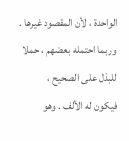الواحدة ، لأن المقصود غيرها . وربما احتمله بعضهم ، حملا للبذل على الصحيح ،
فيكون له الألف . وهو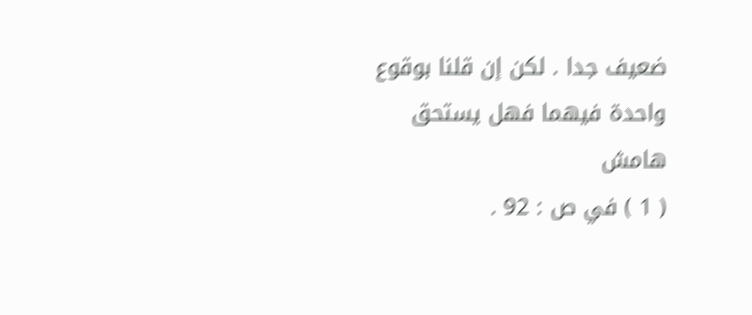ضعيف جدا . لكن إن قلنا بوقوع واحدة فيهما فهل يستحق
هامش
( 1 ) في ص : 92 .